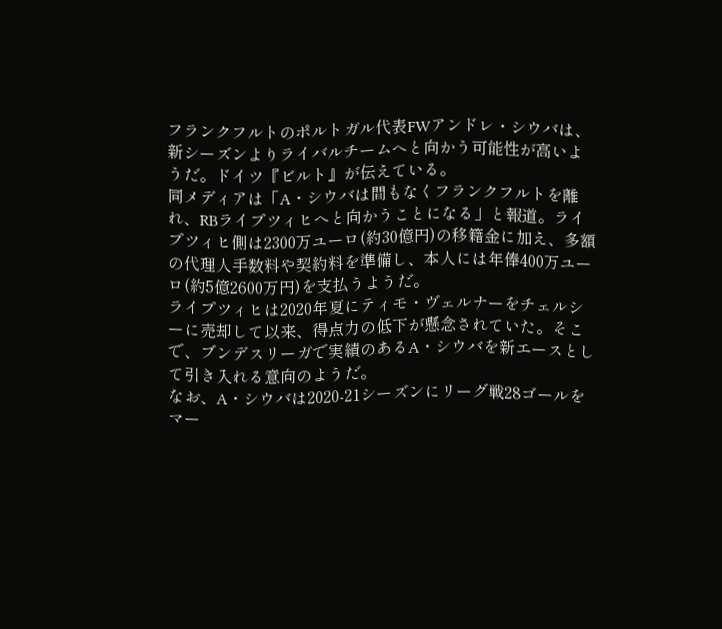フランクフルトのポルトガル代表FWアンドレ・シウバは、新シーズンよりライバルチームへと向かう可能性が高いようだ。ドイツ『ビルト』が伝えている。
同メディアは「A・シウバは間もなくフランクフルトを離れ、RBライプツィヒへと向かうことになる」と報道。ライプツィヒ側は2300万ユーロ(約30億円)の移籍金に加え、多額の代理人手数料や契約料を準備し、本人には年俸400万ユーロ(約5億2600万円)を支払うようだ。
ライプツィヒは2020年夏にティモ・ヴェルナーをチェルシーに売却して以来、得点力の低下が懸念されていた。そこで、ブンデスリーガで実績のあるA・シウバを新エースとして引き入れる意向のようだ。
なお、A・シウバは2020-21シーズンにリーグ戦28ゴールをマー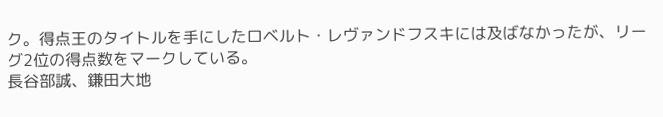ク。得点王のタイトルを手にしたロベルト・レヴァンドフスキには及ばなかったが、リーグ2位の得点数をマークしている。
長谷部誠、鎌田大地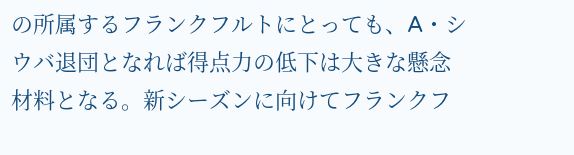の所属するフランクフルトにとっても、A・シウバ退団となれば得点力の低下は大きな懸念材料となる。新シーズンに向けてフランクフ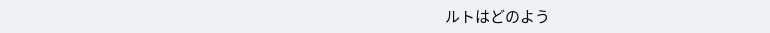ルトはどのよう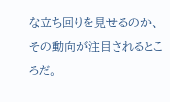な立ち回りを見せるのか、その動向が注目されるところだ。